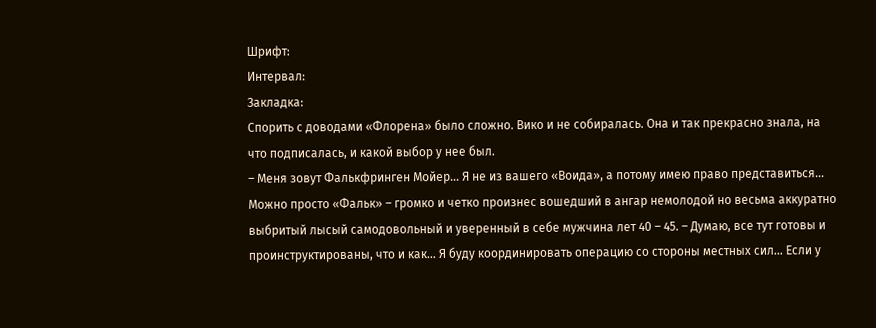Шрифт:
Интервал:
Закладка:
Спорить с доводами «Флорена» было сложно. Вико и не собиралась. Она и так прекрасно знала, на что подписалась, и какой выбор у нее был.
– Меня зовут Фалькфринген Мойер… Я не из вашего «Воида», а потому имею право представиться… Можно просто «Фальк» – громко и четко произнес вошедший в ангар немолодой но весьма аккуратно выбритый лысый самодовольный и уверенный в себе мужчина лет 40 – 45. – Думаю, все тут готовы и проинструктированы, что и как… Я буду координировать операцию со стороны местных сил… Если у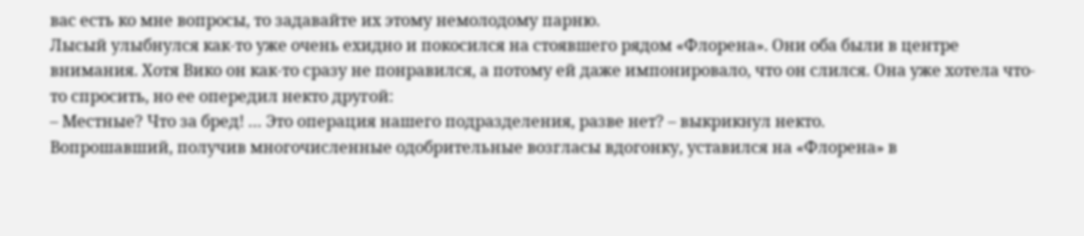вас есть ко мне вопросы, то задавайте их этому немолодому парню.
Лысый улыбнулся как-то уже очень ехидно и покосился на стоявшего рядом «Флорена». Они оба были в центре внимания. Хотя Вико он как-то сразу не понравился, а потому ей даже импонировало, что он слился. Она уже хотела что-то спросить, но ее опередил некто другой:
– Местные? Что за бред! … Это операция нашего подразделения, разве нет? – выкрикнул некто.
Вопрошавший, получив многочисленные одобрительные возгласы вдогонку, уставился на «Флорена» в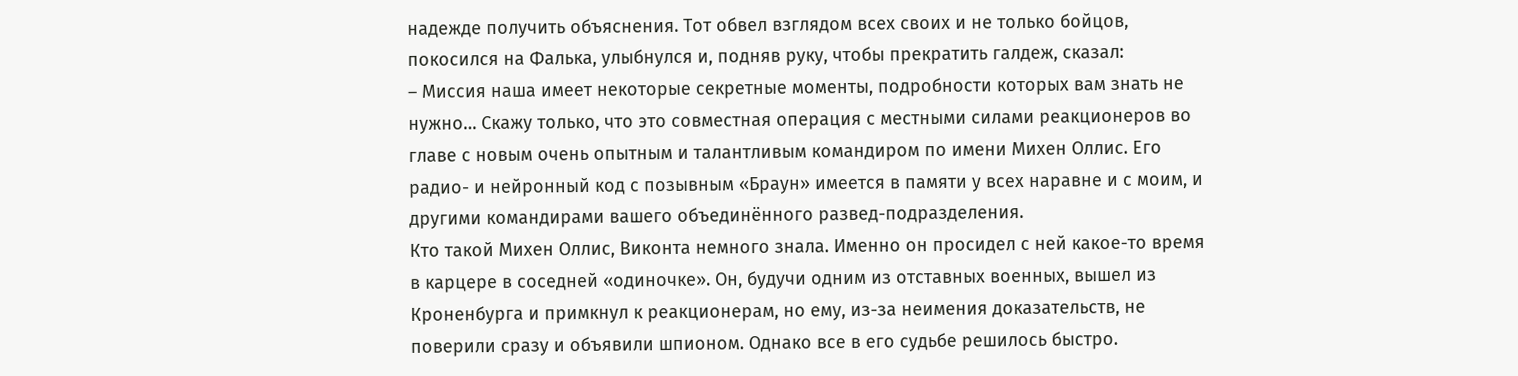надежде получить объяснения. Тот обвел взглядом всех своих и не только бойцов, покосился на Фалька, улыбнулся и, подняв руку, чтобы прекратить галдеж, сказал:
– Миссия наша имеет некоторые секретные моменты, подробности которых вам знать не нужно… Скажу только, что это совместная операция с местными силами реакционеров во главе с новым очень опытным и талантливым командиром по имени Михен Оллис. Его радио- и нейронный код с позывным «Браун» имеется в памяти у всех наравне и с моим, и другими командирами вашего объединённого развед-подразделения.
Кто такой Михен Оллис, Виконта немного знала. Именно он просидел с ней какое-то время в карцере в соседней «одиночке». Он, будучи одним из отставных военных, вышел из Кроненбурга и примкнул к реакционерам, но ему, из-за неимения доказательств, не поверили сразу и объявили шпионом. Однако все в его судьбе решилось быстро.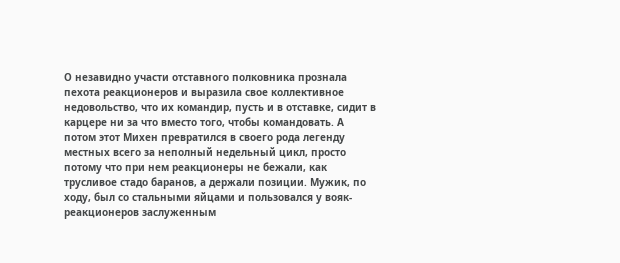О незавидно участи отставного полковника прознала пехота реакционеров и выразила свое коллективное недовольство, что их командир, пусть и в отставке, сидит в карцере ни за что вместо того, чтобы командовать. А потом этот Михен превратился в своего рода легенду местных всего за неполный недельный цикл, просто потому что при нем реакционеры не бежали, как трусливое стадо баранов, а держали позиции. Мужик, по ходу, был со стальными яйцами и пользовался у вояк-реакционеров заслуженным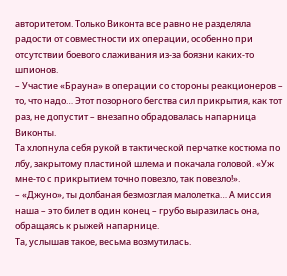авторитетом. Только Виконта все равно не разделяла радости от совместности их операции, особенно при отсутствии боевого слаживания из-за боязни каких-то шпионов.
– Участие «Брауна» в операции со стороны реакционеров – то, что надо… Этот позорного бегства сил прикрытия, как тот раз, не допустит – внезапно обрадовалась напарница Виконты.
Та хлопнула себя рукой в тактической перчатке костюма по лбу, закрытому пластиной шлема и покачала головой. «Уж мне-то с прикрытием точно повезло, так повезло!».
– «Джуно», ты долбаная безмозглая малолетка… А миссия наша – это билет в один конец – грубо выразилась она, обращаясь к рыжей напарнице.
Та, услышав такое, весьма возмутилась.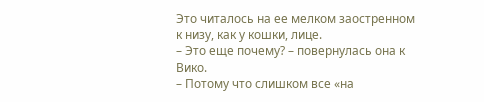Это читалось на ее мелком заостренном к низу, как у кошки, лице.
– Это еще почему? – повернулась она к Вико.
– Потому что слишком все «на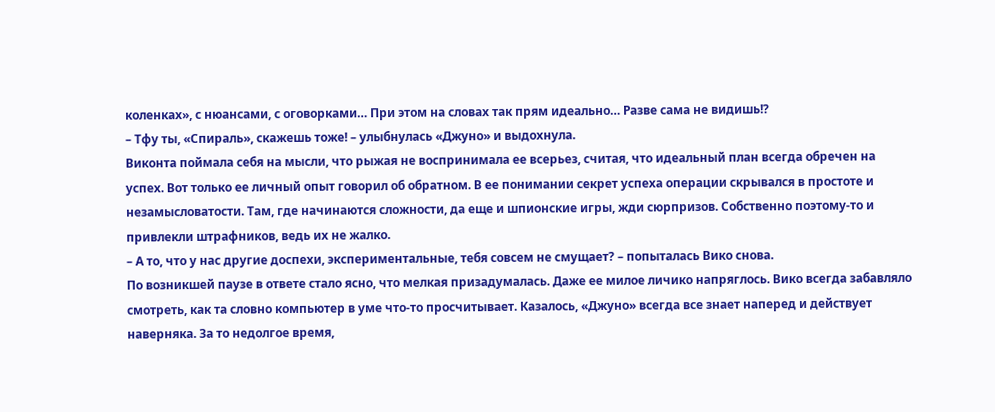коленках», с нюансами, с оговорками… При этом на словах так прям идеально… Разве сама не видишь!?
– Тфу ты, «Спираль», скажешь тоже! – улыбнулась «Джуно» и выдохнула.
Виконта поймала себя на мысли, что рыжая не воспринимала ее всерьез, считая, что идеальный план всегда обречен на успех. Вот только ее личный опыт говорил об обратном. В ее понимании секрет успеха операции скрывался в простоте и незамысловатости. Там, где начинаются сложности, да еще и шпионские игры, жди сюрпризов. Собственно поэтому-то и привлекли штрафников, ведь их не жалко.
– А то, что у нас другие доспехи, экспериментальные, тебя совсем не смущает? – попыталась Вико снова.
По возникшей паузе в ответе стало ясно, что мелкая призадумалась. Даже ее милое личико напряглось. Вико всегда забавляло смотреть, как та словно компьютер в уме что-то просчитывает. Казалось, «Джуно» всегда все знает наперед и действует наверняка. За то недолгое время,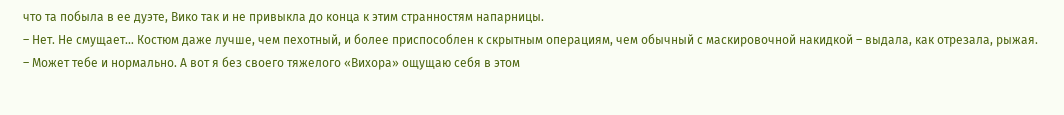что та побыла в ее дуэте, Вико так и не привыкла до конца к этим странностям напарницы.
– Нет. Не смущает… Костюм даже лучше, чем пехотный, и более приспособлен к скрытным операциям, чем обычный с маскировочной накидкой – выдала, как отрезала, рыжая.
– Может тебе и нормально. А вот я без своего тяжелого «Вихора» ощущаю себя в этом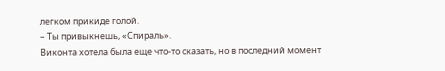легком прикиде голой.
– Ты привыкнешь, «Спираль».
Виконта хотела была еще что-то сказать, но в последний момент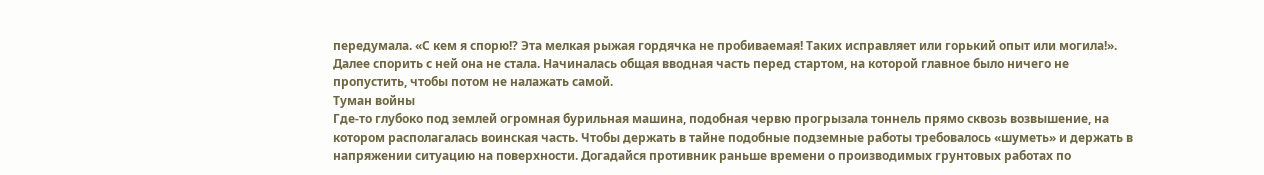передумала. «С кем я спорю!? Эта мелкая рыжая гордячка не пробиваемая! Таких исправляет или горький опыт или могила!». Далее спорить с ней она не стала. Начиналась общая вводная часть перед стартом, на которой главное было ничего не пропустить, чтобы потом не налажать самой.
Туман войны
Где-то глубоко под землей огромная бурильная машина, подобная червю прогрызала тоннель прямо сквозь возвышение, на котором располагалась воинская часть. Чтобы держать в тайне подобные подземные работы требовалось «шуметь» и держать в напряжении ситуацию на поверхности. Догадайся противник раньше времени о производимых грунтовых работах по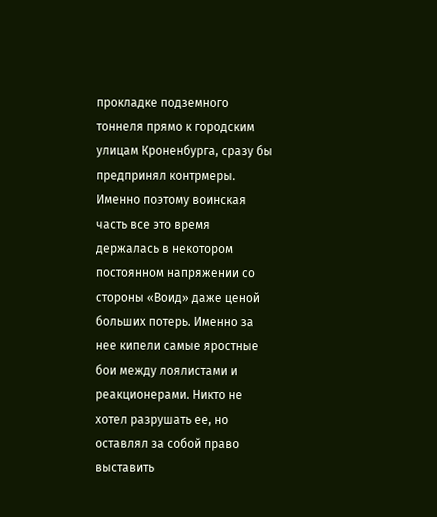прокладке подземного тоннеля прямо к городским улицам Кроненбурга, сразу бы предпринял контрмеры. Именно поэтому воинская часть все это время держалась в некотором постоянном напряжении со стороны «Воид» даже ценой больших потерь. Именно за нее кипели самые яростные бои между лоялистами и реакционерами. Никто не хотел разрушать ее, но оставлял за собой право выставить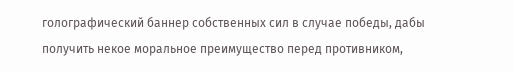голографический баннер собственных сил в случае победы, дабы получить некое моральное преимущество перед противником,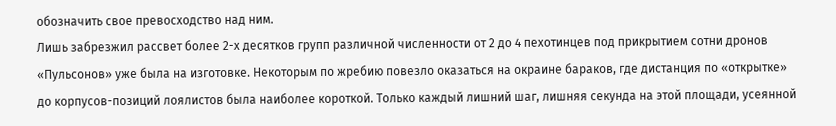обозначить свое превосходство над ним.
Лишь забрезжил рассвет более 2-х десятков групп различной численности от 2 до 4 пехотинцев под прикрытием сотни дронов «Пульсонов» уже была на изготовке. Некоторым по жребию повезло оказаться на окраине бараков, где дистанция по «открытке» до корпусов-позиций лоялистов была наиболее короткой. Только каждый лишний шаг, лишняя секунда на этой площади, усеянной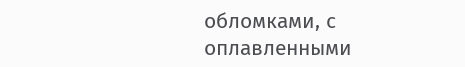обломками, с оплавленными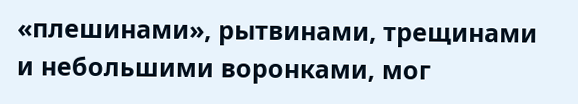«плешинами», рытвинами, трещинами и небольшими воронками, мог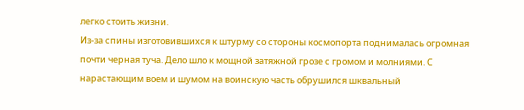легко стоить жизни.
Из-за спины изготовившихся к штурму со стороны космопорта поднималась огромная почти черная туча. Дело шло к мощной затяжной грозе с громом и молниями. С нарастающим воем и шумом на воинскую часть обрушился шквальный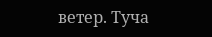ветер. Туча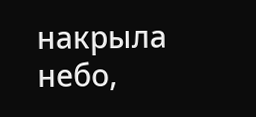накрыла небо,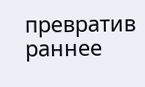превратив раннее